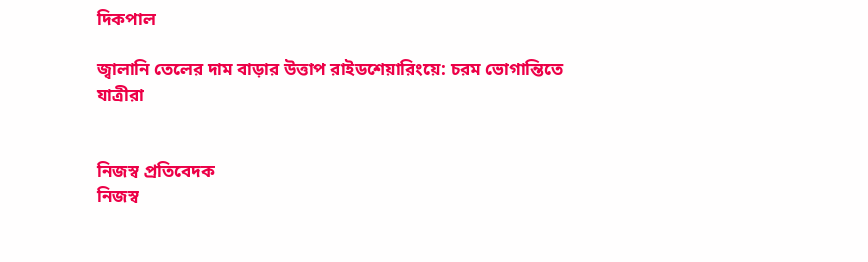দিকপাল

জ্বালানি তেলের দাম বাড়ার উত্তাপ রাইডশেয়ারিংয়ে: চরম ভোগান্তিতে যাত্রীরা


নিজস্ব প্রতিবেদক
নিজস্ব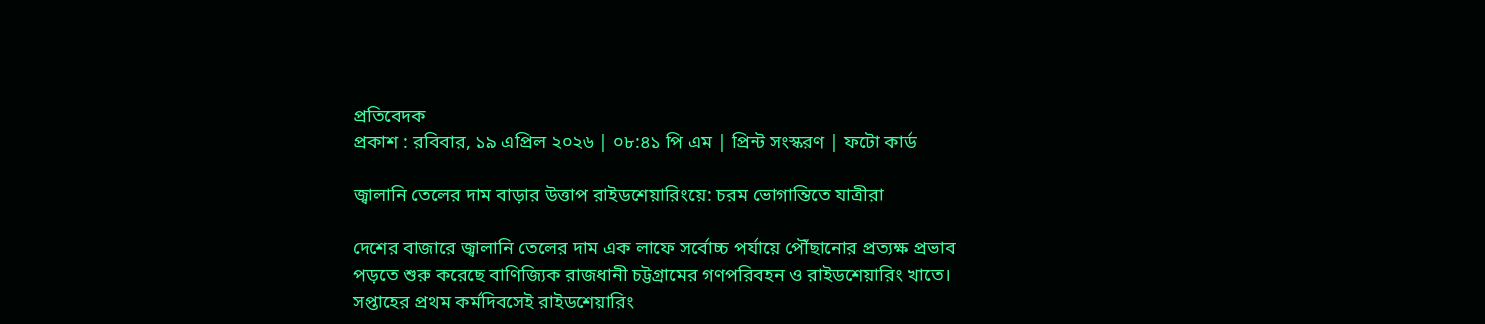প্রতিবেদক
প্রকাশ : রবিবার, ১৯ এপ্রিল ২০২৬ | ০৮:৪১ পি এম | প্রিন্ট সংস্করণ | ফটো কার্ড

জ্বালানি তেলের দাম বাড়ার উত্তাপ রাইডশেয়ারিংয়ে: চরম ভোগান্তিতে যাত্রীরা

দেশের বাজারে জ্বালানি তেলের দাম এক লাফে সর্বোচ্চ পর্যায়ে পৌঁছানোর প্রত্যক্ষ প্রভাব পড়তে শুরু করেছে বাণিজ্যিক রাজধানী চট্টগ্রামের গণপরিবহন ও রাইডশেয়ারিং খাতে। সপ্তাহের প্রথম কর্মদিবসেই রাইডশেয়ারিং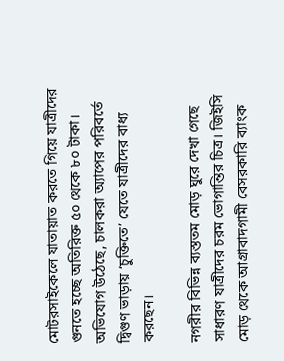মোটরসাইকেলে যাতায়াত করতে গিয়ে যাত্রীদের গুনতে হচ্ছে অতিরিক্ত ৫০ থেকে ৮০ টাকা। অভিযোগ উঠেছে, চালকরা অ্যাপের পরিবর্তে দ্বিগুণ ভাড়ায় ‘চুক্তিতে’ যেতে যাত্রীদের বাধ্য করছেন।

নগরীর বিভিন্ন ব্যস্ততম মোড় ঘুরে দেখা গেছে সাধারণ যাত্রীদের চরম ভোগান্তির চিত্র। জিইসি মোড় থেকে আগ্রাবাদগামী বেসরকারি ব্যাংক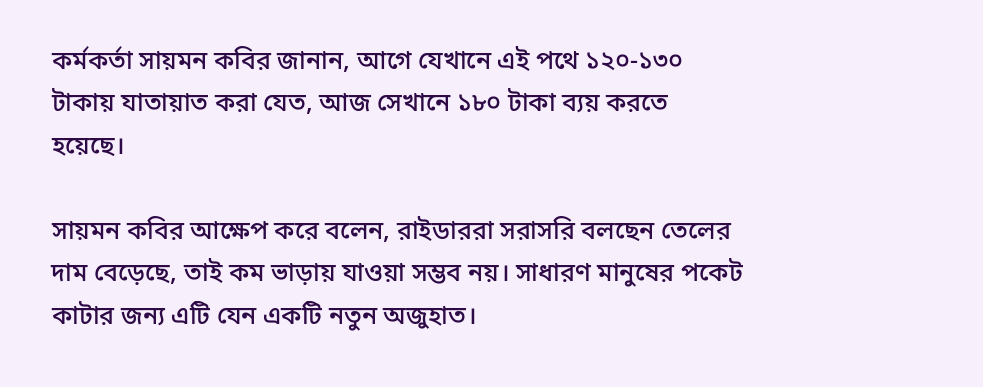কর্মকর্তা সায়মন কবির জানান, আগে যেখানে এই পথে ১২০-১৩০ টাকায় যাতায়াত করা যেত, আজ সেখানে ১৮০ টাকা ব্যয় করতে হয়েছে।

সায়মন কবির আক্ষেপ করে বলেন, রাইডাররা সরাসরি বলছেন তেলের দাম বেড়েছে, তাই কম ভাড়ায় যাওয়া সম্ভব নয়। সাধারণ মানুষের পকেট কাটার জন্য এটি যেন একটি নতুন অজুহাত।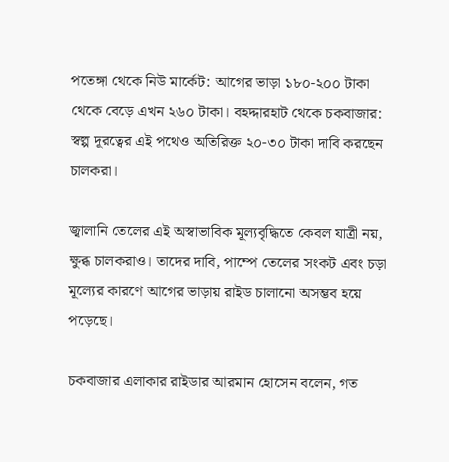পতেঙ্গা থেকে নিউ মার্কেট: আগের ভাড়া ১৮০-২০০ টাকা থেকে বেড়ে এখন ২৬০ টাকা। বহদ্দারহাট থেকে চকবাজার: স্বল্প দূরত্বের এই পথেও অতিরিক্ত ২০-৩০ টাকা দাবি করছেন চালকরা।

জ্বালানি তেলের এই অস্বাভাবিক মূল্যবৃদ্ধিতে কেবল যাত্রী নয়, ক্ষুব্ধ চালকরাও। তাদের দাবি, পাম্পে তেলের সংকট এবং চড়া মূল্যের কারণে আগের ভাড়ায় রাইড চালানো অসম্ভব হয়ে পড়েছে।

চকবাজার এলাকার রাইডার আরমান হোসেন বলেন, গত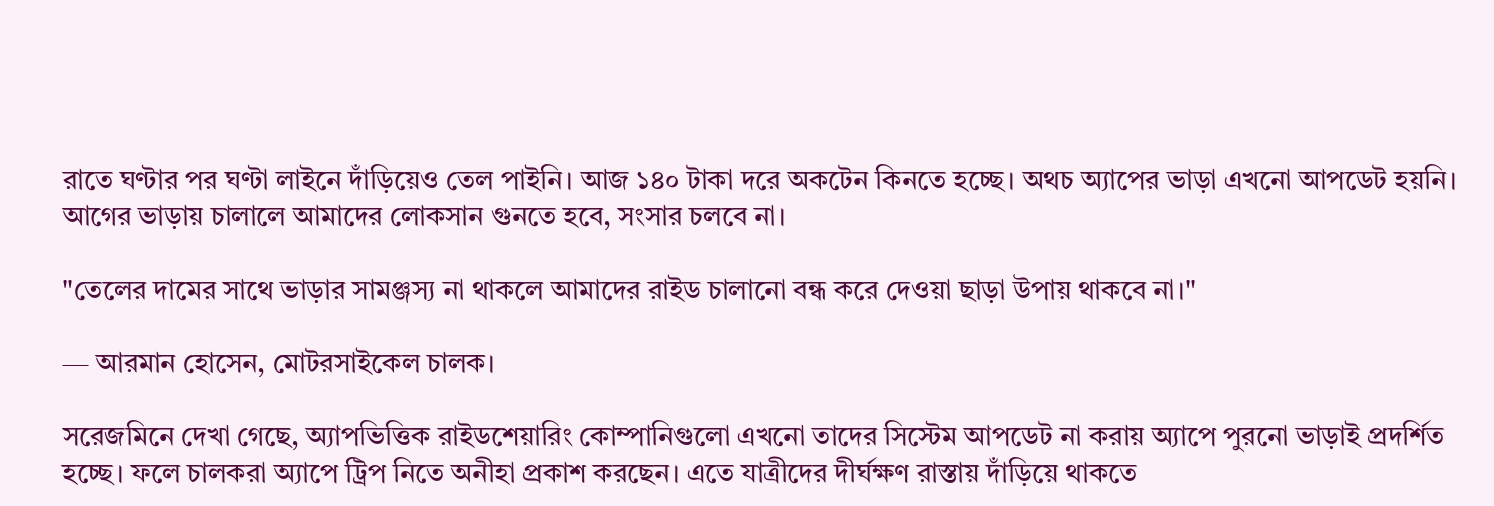রাতে ঘণ্টার পর ঘণ্টা লাইনে দাঁড়িয়েও তেল পাইনি। আজ ১৪০ টাকা দরে অকটেন কিনতে হচ্ছে। অথচ অ্যাপের ভাড়া এখনো আপডেট হয়নি। আগের ভাড়ায় চালালে আমাদের লোকসান গুনতে হবে, সংসার চলবে না।

"তেলের দামের সাথে ভাড়ার সামঞ্জস্য না থাকলে আমাদের রাইড চালানো বন্ধ করে দেওয়া ছাড়া উপায় থাকবে না।"

— আরমান হোসেন, মোটরসাইকেল চালক।

সরেজমিনে দেখা গেছে, অ্যাপভিত্তিক রাইডশেয়ারিং কোম্পানিগুলো এখনো তাদের সিস্টেম আপডেট না করায় অ্যাপে পুরনো ভাড়াই প্রদর্শিত হচ্ছে। ফলে চালকরা অ্যাপে ট্রিপ নিতে অনীহা প্রকাশ করছেন। এতে যাত্রীদের দীর্ঘক্ষণ রাস্তায় দাঁড়িয়ে থাকতে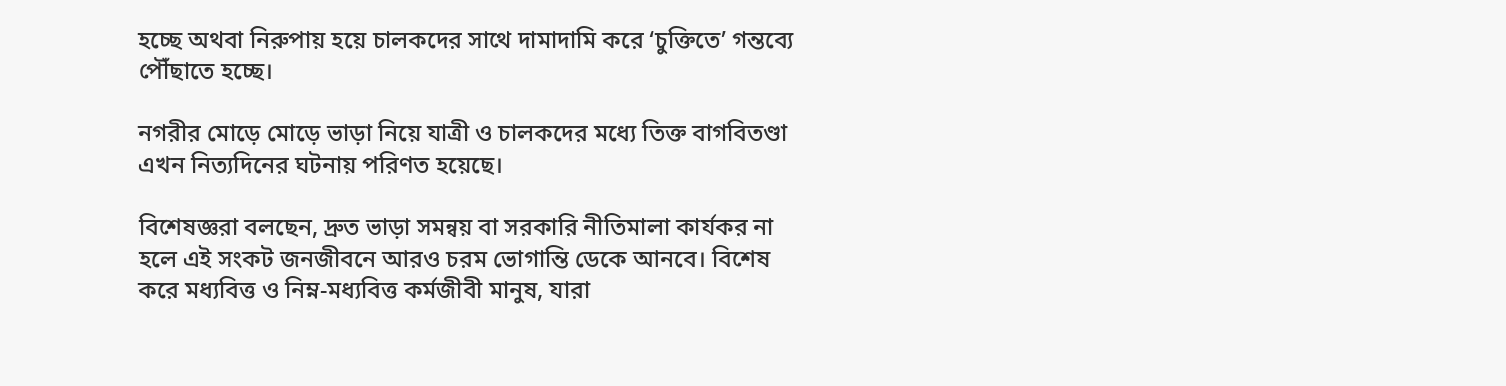হচ্ছে অথবা নিরুপায় হয়ে চালকদের সাথে দামাদামি করে ‘চুক্তিতে’ গন্তব্যে পৌঁছাতে হচ্ছে।

নগরীর মোড়ে মোড়ে ভাড়া নিয়ে যাত্রী ও চালকদের মধ্যে তিক্ত বাগবিতণ্ডা এখন নিত্যদিনের ঘটনায় পরিণত হয়েছে।

বিশেষজ্ঞরা বলছেন, দ্রুত ভাড়া সমন্বয় বা সরকারি নীতিমালা কার্যকর না হলে এই সংকট জনজীবনে আরও চরম ভোগান্তি ডেকে আনবে। বিশেষ করে মধ্যবিত্ত ও নিম্ন-মধ্যবিত্ত কর্মজীবী মানুষ, যারা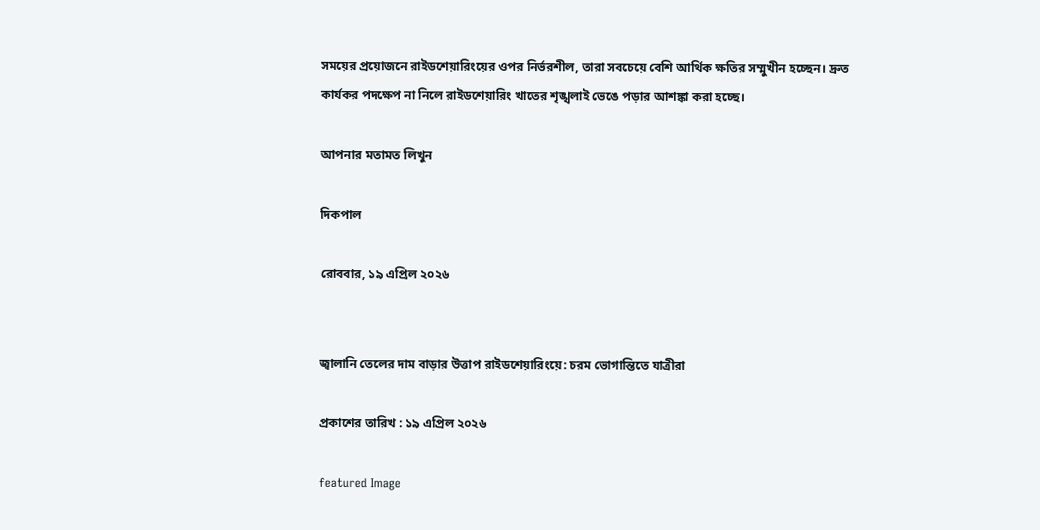সময়ের প্রয়োজনে রাইডশেয়ারিংয়ের ওপর নির্ভরশীল, তারা সবচেয়ে বেশি আর্থিক ক্ষতির সম্মুখীন হচ্ছেন। দ্রুত কার্যকর পদক্ষেপ না নিলে রাইডশেয়ারিং খাতের শৃঙ্খলাই ভেঙে পড়ার আশঙ্কা করা হচ্ছে।

আপনার মতামত লিখুন

দিকপাল

রোববার, ১৯ এপ্রিল ২০২৬


জ্বালানি তেলের দাম বাড়ার উত্তাপ রাইডশেয়ারিংয়ে: চরম ভোগান্তিতে যাত্রীরা

প্রকাশের তারিখ : ১৯ এপ্রিল ২০২৬

featured Image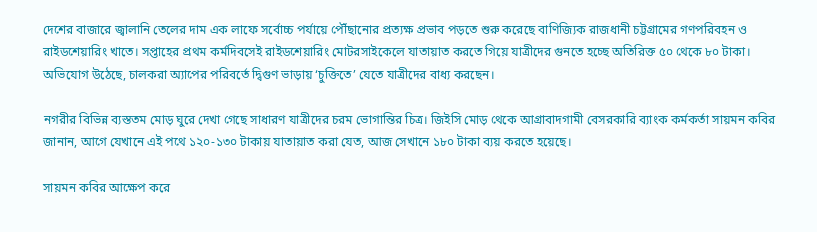দেশের বাজারে জ্বালানি তেলের দাম এক লাফে সর্বোচ্চ পর্যায়ে পৌঁছানোর প্রত্যক্ষ প্রভাব পড়তে শুরু করেছে বাণিজ্যিক রাজধানী চট্টগ্রামের গণপরিবহন ও রাইডশেয়ারিং খাতে। সপ্তাহের প্রথম কর্মদিবসেই রাইডশেয়ারিং মোটরসাইকেলে যাতায়াত করতে গিয়ে যাত্রীদের গুনতে হচ্ছে অতিরিক্ত ৫০ থেকে ৮০ টাকা। অভিযোগ উঠেছে, চালকরা অ্যাপের পরিবর্তে দ্বিগুণ ভাড়ায় ‘চুক্তিতে’ যেতে যাত্রীদের বাধ্য করছেন।

নগরীর বিভিন্ন ব্যস্ততম মোড় ঘুরে দেখা গেছে সাধারণ যাত্রীদের চরম ভোগান্তির চিত্র। জিইসি মোড় থেকে আগ্রাবাদগামী বেসরকারি ব্যাংক কর্মকর্তা সায়মন কবির জানান, আগে যেখানে এই পথে ১২০-১৩০ টাকায় যাতায়াত করা যেত, আজ সেখানে ১৮০ টাকা ব্যয় করতে হয়েছে।

সায়মন কবির আক্ষেপ করে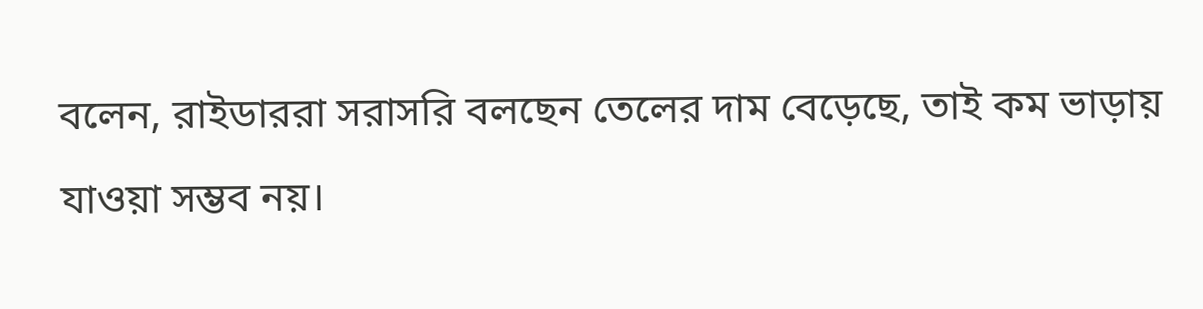বলেন, রাইডাররা সরাসরি বলছেন তেলের দাম বেড়েছে, তাই কম ভাড়ায় যাওয়া সম্ভব নয়।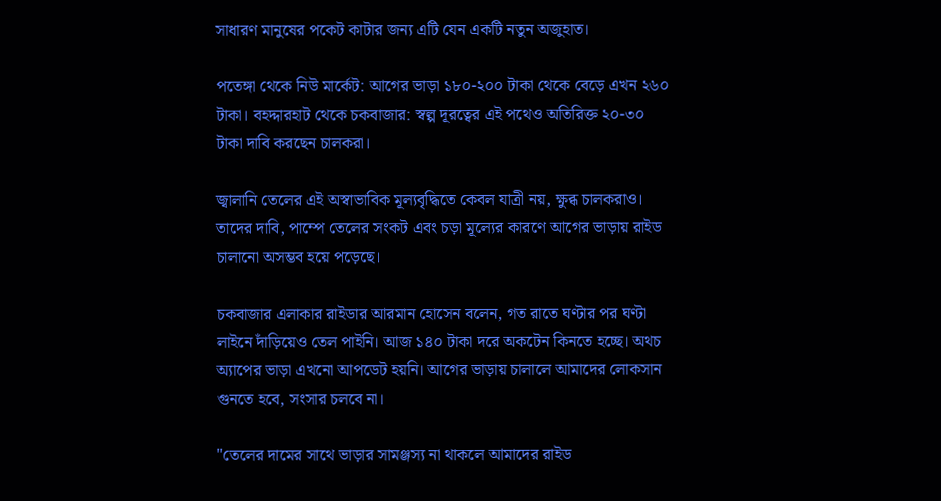সাধারণ মানুষের পকেট কাটার জন্য এটি যেন একটি নতুন অজুহাত।

পতেঙ্গা থেকে নিউ মার্কেট: আগের ভাড়া ১৮০-২০০ টাকা থেকে বেড়ে এখন ২৬০ টাকা। বহদ্দারহাট থেকে চকবাজার: স্বল্প দূরত্বের এই পথেও অতিরিক্ত ২০-৩০ টাকা দাবি করছেন চালকরা।

জ্বালানি তেলের এই অস্বাভাবিক মূল্যবৃদ্ধিতে কেবল যাত্রী নয়, ক্ষুব্ধ চালকরাও। তাদের দাবি, পাম্পে তেলের সংকট এবং চড়া মূল্যের কারণে আগের ভাড়ায় রাইড চালানো অসম্ভব হয়ে পড়েছে।

চকবাজার এলাকার রাইডার আরমান হোসেন বলেন, গত রাতে ঘণ্টার পর ঘণ্টা লাইনে দাঁড়িয়েও তেল পাইনি। আজ ১৪০ টাকা দরে অকটেন কিনতে হচ্ছে। অথচ অ্যাপের ভাড়া এখনো আপডেট হয়নি। আগের ভাড়ায় চালালে আমাদের লোকসান গুনতে হবে, সংসার চলবে না।

"তেলের দামের সাথে ভাড়ার সামঞ্জস্য না থাকলে আমাদের রাইড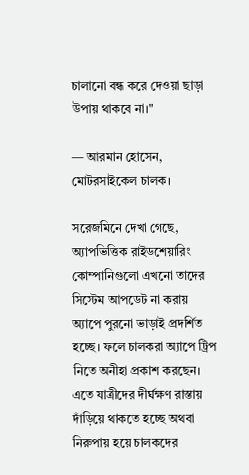চালানো বন্ধ করে দেওয়া ছাড়া উপায় থাকবে না।"

— আরমান হোসেন, মোটরসাইকেল চালক।

সরেজমিনে দেখা গেছে, অ্যাপভিত্তিক রাইডশেয়ারিং কোম্পানিগুলো এখনো তাদের সিস্টেম আপডেট না করায় অ্যাপে পুরনো ভাড়াই প্রদর্শিত হচ্ছে। ফলে চালকরা অ্যাপে ট্রিপ নিতে অনীহা প্রকাশ করছেন। এতে যাত্রীদের দীর্ঘক্ষণ রাস্তায় দাঁড়িয়ে থাকতে হচ্ছে অথবা নিরুপায় হয়ে চালকদের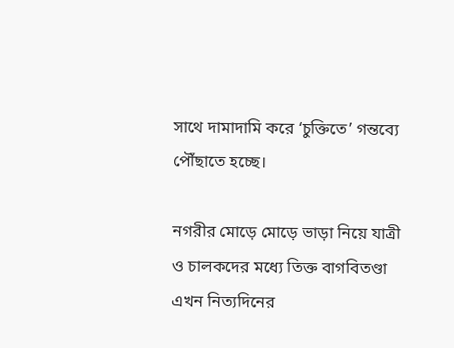সাথে দামাদামি করে ‘চুক্তিতে’ গন্তব্যে পৌঁছাতে হচ্ছে।

নগরীর মোড়ে মোড়ে ভাড়া নিয়ে যাত্রী ও চালকদের মধ্যে তিক্ত বাগবিতণ্ডা এখন নিত্যদিনের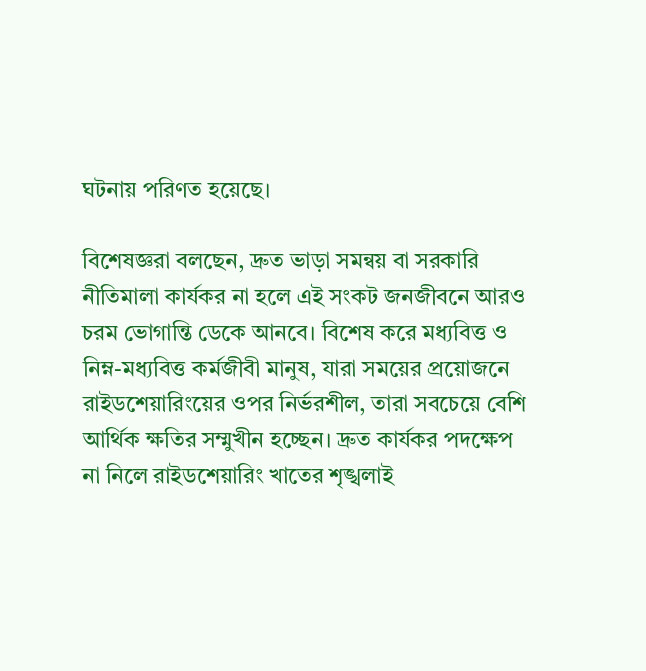ঘটনায় পরিণত হয়েছে।

বিশেষজ্ঞরা বলছেন, দ্রুত ভাড়া সমন্বয় বা সরকারি নীতিমালা কার্যকর না হলে এই সংকট জনজীবনে আরও চরম ভোগান্তি ডেকে আনবে। বিশেষ করে মধ্যবিত্ত ও নিম্ন-মধ্যবিত্ত কর্মজীবী মানুষ, যারা সময়ের প্রয়োজনে রাইডশেয়ারিংয়ের ওপর নির্ভরশীল, তারা সবচেয়ে বেশি আর্থিক ক্ষতির সম্মুখীন হচ্ছেন। দ্রুত কার্যকর পদক্ষেপ না নিলে রাইডশেয়ারিং খাতের শৃঙ্খলাই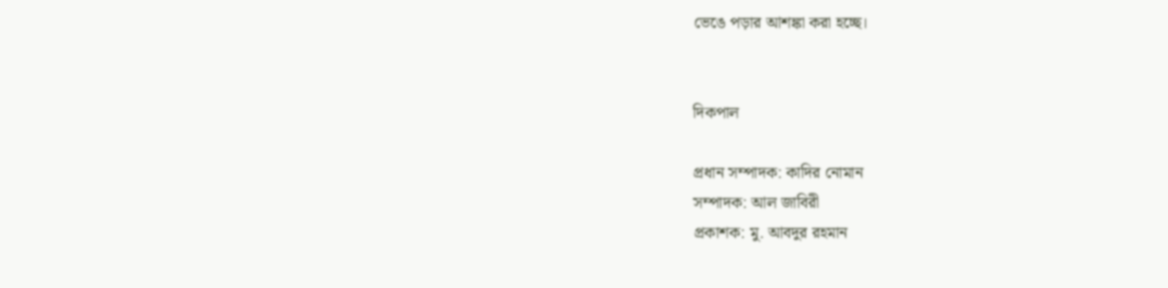ভেঙে পড়ার আশঙ্কা করা হচ্ছে।


দিকপাল

প্রধান সম্পাদক: কাদির নোমান
সম্পাদক: আল জাবিরী
প্রকাশক: মু. আবদুর রহমান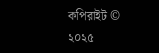কপিরাইট © ২০২৫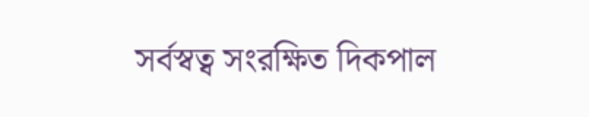সর্বস্বত্ব সংরক্ষিত দিকপাল